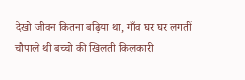देखो जीवन कितना बढ़िया था, गाँव घर घर लगतीं चौपाले थी बच्चो की खिलती किलकारी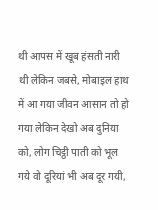थी आपस में खूब हंसती नारी थी लेकिन जबसे, मोबाइल हाथ में आ गया जीवन आसान तो हो गया लेकिन देखो अब दुनिया को, लोग चिट्ठी पाती को भूल गये वो दूरियां भी अब दूर गयी,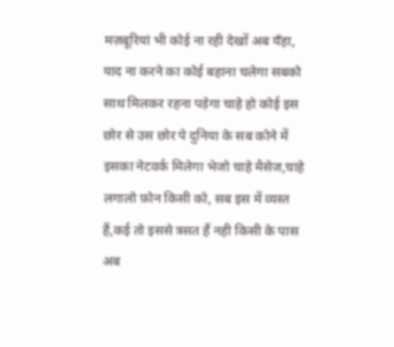मज़बूरियां भी कोई ना रही देखों अब यँहा, याद ना करने का कोई बहाना चलेगा सबको साथ मिलकर रहना पड़ेगा चाहे हो कोई इस छोर से उस छोर पे दुनिया के सब कोने में इसका नेटवर्क मिलेगा भेजो चाहे मैसेज,चाहे लगालो फ़ोन किसी को, सब इस में व्यस्त हैं,कई तो इससे त्रसत हैं नही किसी के पास अब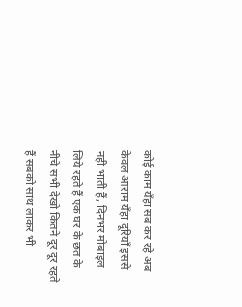कोई काम यँहा सब कर रहे अब केवल आराम यँहा दूरियाँ इससे नही भाती हैं, दिनभर मोबाइल लिये रहते हैं एक घर के छत के नीचे सभी देखो कितने दूर दूर रहते हैं सबको साथ लाकर भी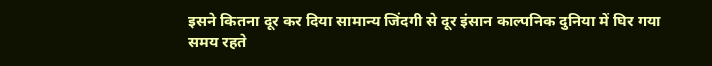इसने कितना दूर कर दिया सामान्य जिंदगी से दूर इंसान काल्पनिक दुनिया में घिर गया समय रहते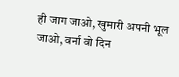ही जाग जाओ, खुमारी अपनी भूल जाओ, वर्ना वो दिन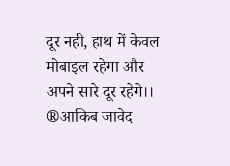दूर नही, हाथ में केवल मोबाइल रहेगा और अपने सारे दूर रहेगे।। ®आकिब जावेद